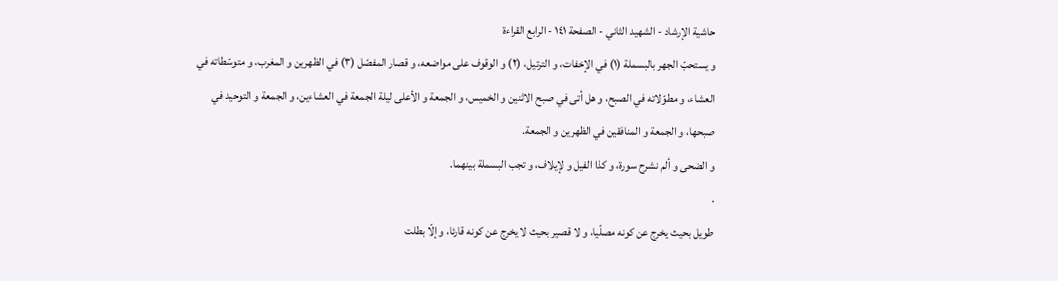حاشية الإرشاد - الشهيد الثاني - الصفحة ١٤١ - الرابع القراءة
و يستحبّ الجهر بالبسملة (١) في الإخفات، و الترتيل، (٢) و الوقوف على مواضعه، و قصار المفصّل (٣) في الظهرين و المغرب، و متوسّطاته في العشاء، و مطوّلاته في الصبح، و هل أتى في صبح الاثنين و الخميس، و الجمعة و الأعلى ليلة الجمعة في العشاءين، و الجمعة و التوحيد في صبحها، و الجمعة و المنافقين في الظهرين و الجمعة.
و الضحى و ألم نشرح سورة، و كذا الفيل و لإيلاف، و تجب البسملة بينهما.
.
طويل بحيث يخرج عن كونه مصلّيا، و لا قصير بحيث لا يخرج عن كونه قارئا، و إلّا بطلت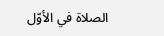الصلاة في الأوّل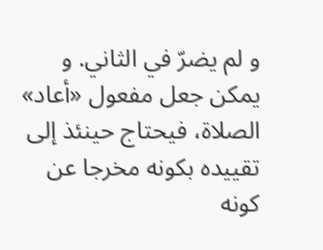و لم يضرّ في الثاني. و يمكن جعل مفعول «أعاد» الصلاة، فيحتاج حينئذ إلى تقييده بكونه مخرجا عن كونه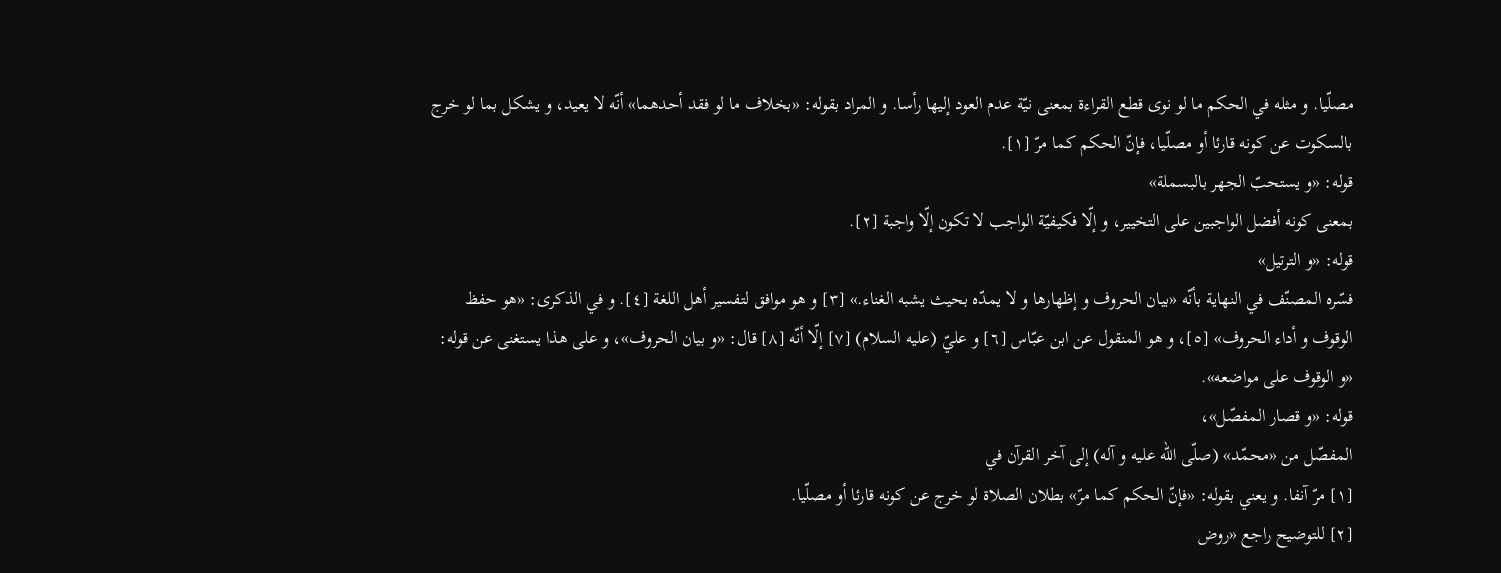مصلّيا. و مثله في الحكم ما لو نوى قطع القراءة بمعنى نيّة عدم العود إليها رأسا. و المراد بقوله: «بخلاف ما لو فقد أحدهما» أنّه لا يعيد، و يشكل بما لو خرج بالسكوت عن كونه قارئا أو مصلّيا، فإنّ الحكم كما مرّ [١].
قوله: «و يستحبّ الجهر بالبسملة»
بمعنى كونه أفضل الواجبين على التخيير، و إلّا فكيفيّة الواجب لا تكون إلّا واجبة [٢].
قوله: «و الترتيل»
فسّره المصنّف في النهاية بأنّه «بيان الحروف و إظهارها و لا يمدّه بحيث يشبه الغناء.» [٣] و هو موافق لتفسير أهل اللغة [٤]. و في الذكرى: «هو حفظ الوقوف و أداء الحروف» [٥]، و هو المنقول عن ابن عبّاس [٦] و عليّ (عليه السلام) [٧] إلّا أنّه [٨] قال: «و بيان الحروف»، و على هذا يستغنى عن قوله: «و الوقوف على مواضعه».
قوله: «و قصار المفصّل»،
المفصّل من «محمّد» (صلّى الله عليه و آله) إلى آخر القرآن في
[١] مرّ آنفا. و يعني بقوله: «فإنّ الحكم كما مرّ» بطلان الصلاة لو خرج عن كونه قارئا أو مصلّيا.
[٢] للتوضيح راجع «روض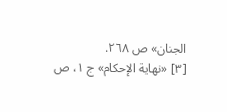الجنان» ص ٢٦٨.
[٣] «نهاية الإحكام» ج ١، ص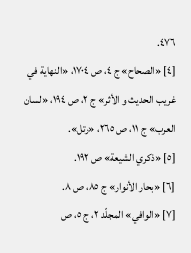٤٧٦.
[٤] «الصحاح» ج ٤، ص ١٧٠٤، «النهاية في غريب الحديث و الأثر» ج ٢، ص ١٩٤، «لسان العرب» ج ١١، ص ٢٦٥، «رتل».
[٥] «ذكري الشيعة» ص ١٩٢.
[٦] «بحار الأنوار» ج ٨٥، ص ٨.
[٧] «الوافي» المجلّد ٢، ج ٥، ص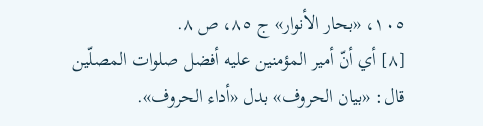١٠٥، «بحار الأنوار» ج ٨٥، ص ٨.
[٨] أي أنّ أمير المؤمنين عليه أفضل صلوات المصلّين قال: «بيان الحروف» بدل «أداء الحروف».